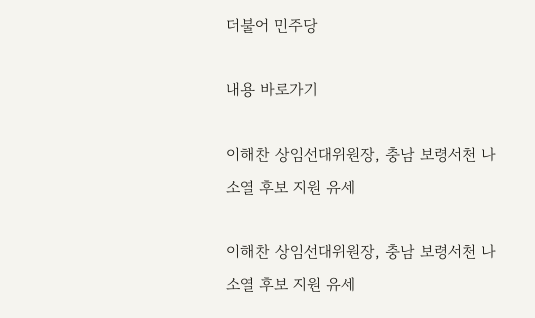더불어 민주당

내용 바로가기

이해찬 상임선대위원장, 충남 보령서천 나소열 후보 지원 유세

이해찬 상임선대위원장, 충남 보령서천 나소열 후보 지원 유세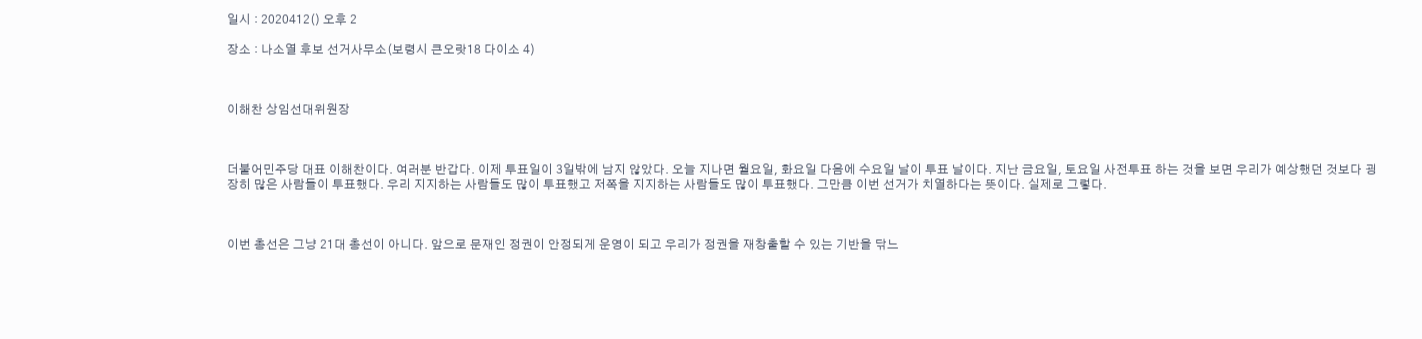일시 : 2020412() 오후 2

장소 : 나소열 후보 선거사무소(보령시 큰오랏18 다이소 4)



이해찬 상임선대위원장



더불어민주당 대표 이해찬이다. 여러분 반갑다. 이제 투표일이 3일밖에 남지 않았다. 오늘 지나면 월요일, 화요일 다음에 수요일 날이 투표 날이다. 지난 금요일, 토요일 사전투표 하는 것을 보면 우리가 예상했던 것보다 굉장히 많은 사람들이 투표했다. 우리 지지하는 사람들도 많이 투표했고 저쪽을 지지하는 사람들도 많이 투표했다. 그만큼 이번 선거가 치열하다는 뜻이다. 실제로 그렇다.



이번 총선은 그냥 21대 총선이 아니다. 앞으로 문재인 정권이 안정되게 운영이 되고 우리가 정권을 재창출할 수 있는 기반을 닦느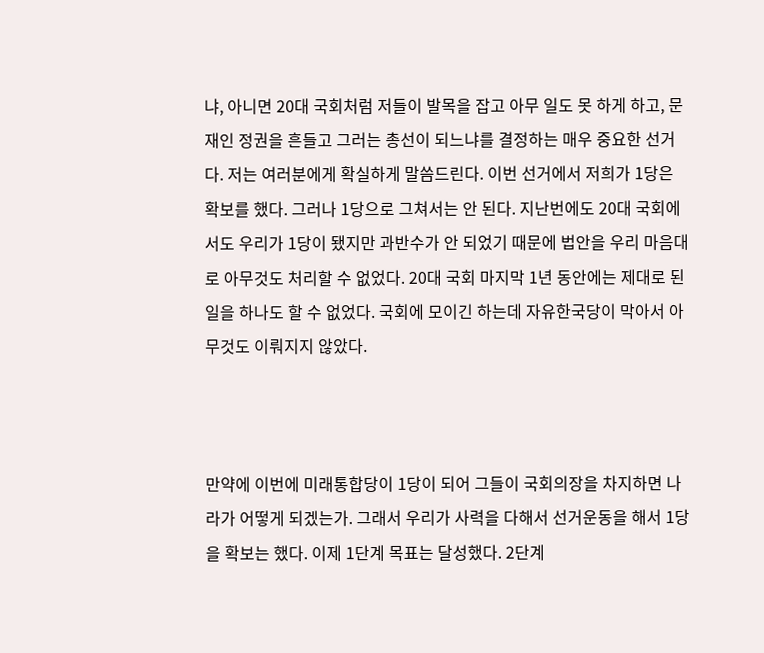냐, 아니면 20대 국회처럼 저들이 발목을 잡고 아무 일도 못 하게 하고, 문재인 정권을 흔들고 그러는 총선이 되느냐를 결정하는 매우 중요한 선거다. 저는 여러분에게 확실하게 말씀드린다. 이번 선거에서 저희가 1당은 확보를 했다. 그러나 1당으로 그쳐서는 안 된다. 지난번에도 20대 국회에서도 우리가 1당이 됐지만 과반수가 안 되었기 때문에 법안을 우리 마음대로 아무것도 처리할 수 없었다. 20대 국회 마지막 1년 동안에는 제대로 된 일을 하나도 할 수 없었다. 국회에 모이긴 하는데 자유한국당이 막아서 아무것도 이뤄지지 않았다.



만약에 이번에 미래통합당이 1당이 되어 그들이 국회의장을 차지하면 나라가 어떻게 되겠는가. 그래서 우리가 사력을 다해서 선거운동을 해서 1당을 확보는 했다. 이제 1단계 목표는 달성했다. 2단계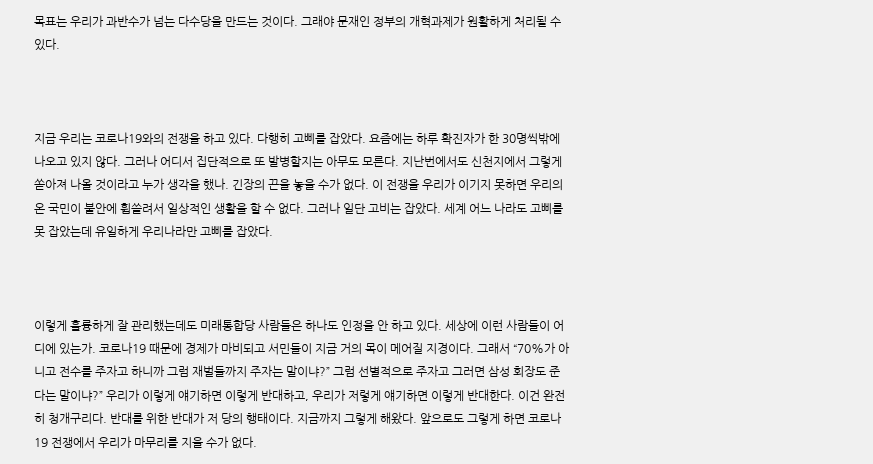목표는 우리가 과반수가 넘는 다수당을 만드는 것이다. 그래야 문재인 정부의 개혁과제가 원활하게 처리될 수 있다.



지금 우리는 코로나19와의 전쟁을 하고 있다. 다행히 고삐를 잡았다. 요즘에는 하루 확진자가 한 30명씩밖에 나오고 있지 않다. 그러나 어디서 집단적으로 또 발병할지는 아무도 모른다. 지난번에서도 신천지에서 그렇게 쏟아져 나올 것이라고 누가 생각을 했나. 긴장의 끈을 놓을 수가 없다. 이 전쟁을 우리가 이기지 못하면 우리의 온 국민이 불안에 휩쓸려서 일상적인 생활을 할 수 없다. 그러나 일단 고비는 잡았다. 세계 어느 나라도 고삐를 못 잡았는데 유일하게 우리나라만 고삐를 잡았다.



이렇게 훌륭하게 잘 관리했는데도 미래통합당 사람들은 하나도 인정을 안 하고 있다. 세상에 이런 사람들이 어디에 있는가. 코로나19 때문에 경제가 마비되고 서민들이 지금 거의 목이 메어질 지경이다. 그래서 “70%가 아니고 전수를 주자고 하니까 그럼 재벌들까지 주자는 말이냐?” 그럼 선별적으로 주자고 그러면 삼성 회장도 준다는 말이냐?” 우리가 이렇게 얘기하면 이렇게 반대하고, 우리가 저렇게 얘기하면 이렇게 반대한다. 이건 완전히 청개구리다. 반대를 위한 반대가 저 당의 행태이다. 지금까지 그렇게 해왔다. 앞으로도 그렇게 하면 코로나19 전쟁에서 우리가 마무리를 지을 수가 없다.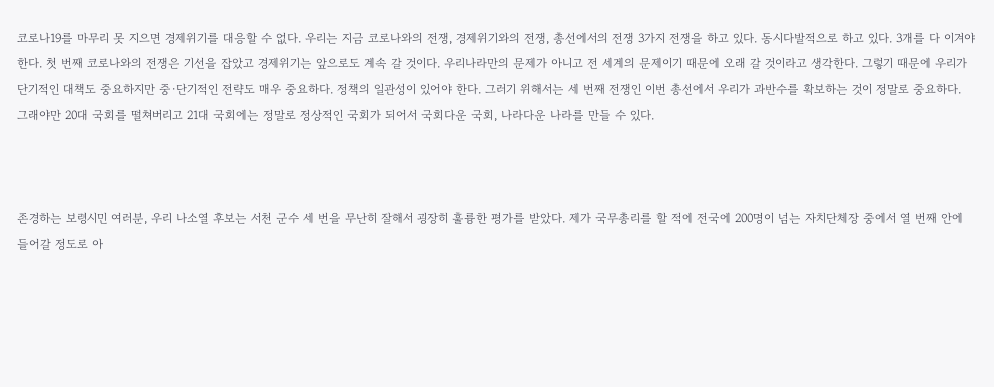코로나19를 마무리 못 지으면 경제위기를 대응할 수 없다. 우리는 지금 코로나와의 전쟁, 경제위기와의 전쟁, 총선에서의 전쟁 3가지 전쟁을 하고 있다. 동시다발적으로 하고 있다. 3개를 다 이겨야 한다. 첫 번째 코로나와의 전쟁은 기선을 잡았고 경제위기는 앞으로도 계속 갈 것이다. 우리나라만의 문제가 아니고 전 세계의 문제이기 때문에 오래 갈 것이라고 생각한다. 그렇기 때문에 우리가 단기적인 대책도 중요하지만 중·단기적인 전략도 매우 중요하다. 정책의 일관성이 있어야 한다. 그러기 위해서는 세 번째 전쟁인 이번 총선에서 우리가 과반수를 확보하는 것이 정말로 중요하다. 그래야만 20대 국회를 떨쳐버리고 21대 국회에는 정말로 정상적인 국회가 되어서 국회다운 국회, 나라다운 나라를 만들 수 있다.



존경하는 보령시민 여러분, 우리 나소열 후보는 서천 군수 세 번을 무난히 잘해서 굉장히 훌륭한 평가를 받았다. 제가 국무총리를 할 적에 전국에 200명이 넘는 자치단체장 중에서 열 번째 안에 들어갈 정도로 아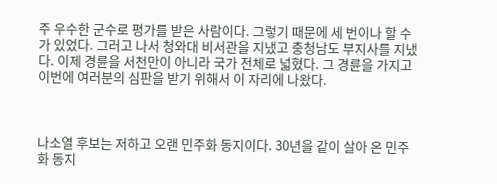주 우수한 군수로 평가를 받은 사람이다. 그렇기 때문에 세 번이나 할 수가 있었다. 그러고 나서 청와대 비서관을 지냈고 충청남도 부지사를 지냈다. 이제 경륜을 서천만이 아니라 국가 전체로 넓혔다. 그 경륜을 가지고 이번에 여러분의 심판을 받기 위해서 이 자리에 나왔다.



나소열 후보는 저하고 오랜 민주화 동지이다. 30년을 같이 살아 온 민주화 동지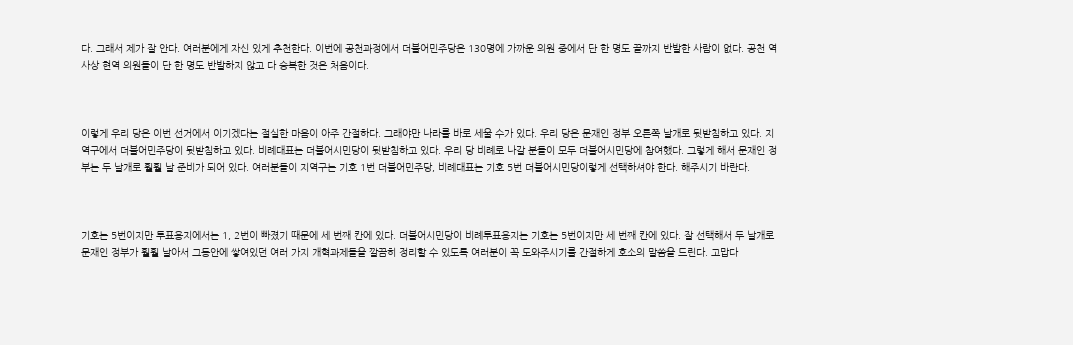다. 그래서 제가 잘 안다. 여러분에게 자신 있게 추천한다. 이번에 공천과정에서 더불어민주당은 130명에 가까운 의원 중에서 단 한 명도 끝까지 반발한 사람이 없다. 공천 역사상 현역 의원들이 단 한 명도 반발하지 않고 다 승복한 것은 처음이다.



이렇게 우리 당은 이번 선거에서 이기겠다는 절실한 마음이 아주 간절하다. 그래야만 나라를 바로 세울 수가 있다. 우리 당은 문재인 정부 오른쪽 날개로 뒷받침하고 있다. 지역구에서 더불어민주당이 뒷받침하고 있다. 비례대표는 더불어시민당이 뒷받침하고 있다. 우리 당 비례로 나갈 분들이 모두 더불어시민당에 참여했다. 그렇게 해서 문재인 정부는 두 날개로 훨훨 날 준비가 되어 있다. 여러분들이 지역구는 기호 1번 더불어민주당, 비례대표는 기호 5번 더불어시민당이렇게 선택하셔야 한다. 해주시기 바란다.



기호는 5번이지만 투표용지에서는 1, 2번이 빠졌기 때문에 세 번째 칸에 있다. 더불어시민당이 비례투표용지는 기호는 5번이지만 세 번째 칸에 있다. 잘 선택해서 두 날개로 문재인 정부가 훨훨 날아서 그동안에 쌓여있던 여러 가지 개혁과제들을 깔끔히 정리할 수 있도록 여러분이 꼭 도와주시기를 간절하게 호소의 말씀을 드린다. 고맙다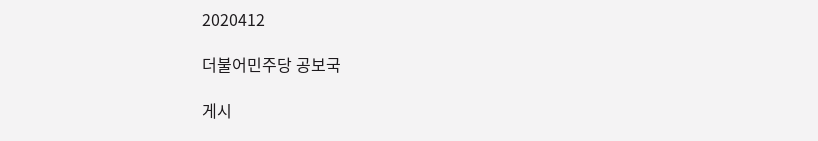2020412

더불어민주당 공보국

게시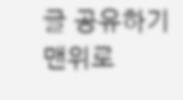글 공유하기
맨위로